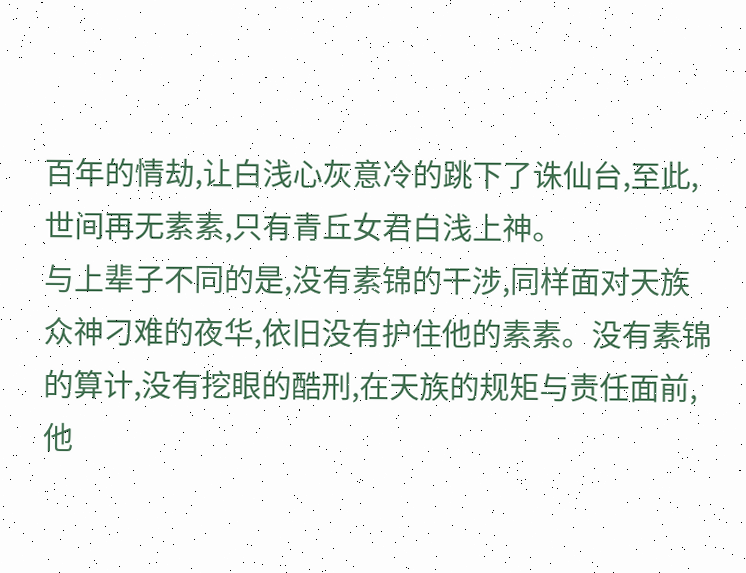百年的情劫,让白浅心灰意冷的跳下了诛仙台,至此,世间再无素素,只有青丘女君白浅上神。
与上辈子不同的是,没有素锦的干涉,同样面对天族众神刁难的夜华,依旧没有护住他的素素。没有素锦的算计,没有挖眼的酷刑,在天族的规矩与责任面前,他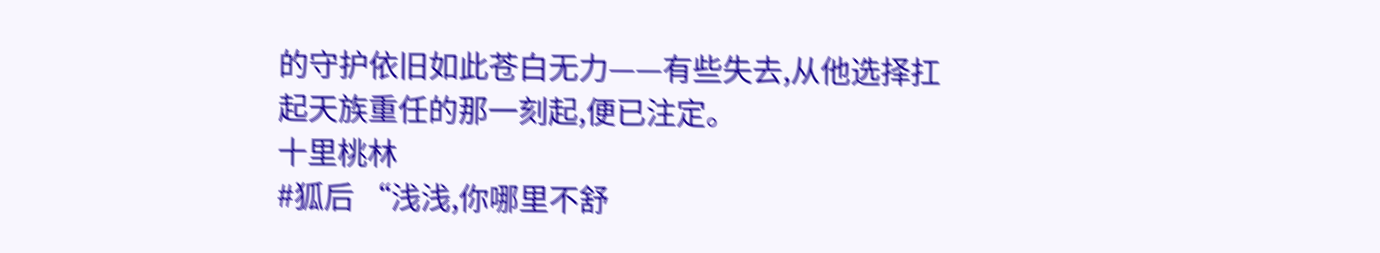的守护依旧如此苍白无力——有些失去,从他选择扛起天族重任的那一刻起,便已注定。
十里桃林
#狐后 “浅浅,你哪里不舒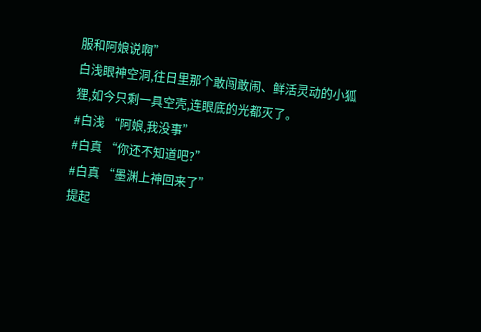服和阿娘说啊”
白浅眼神空洞,往日里那个敢闯敢闹、鲜活灵动的小狐狸,如今只剩一具空壳,连眼底的光都灭了。
#白浅 “阿娘,我没事”
#白真 “你还不知道吧?”
#白真 “墨渊上神回来了”
提起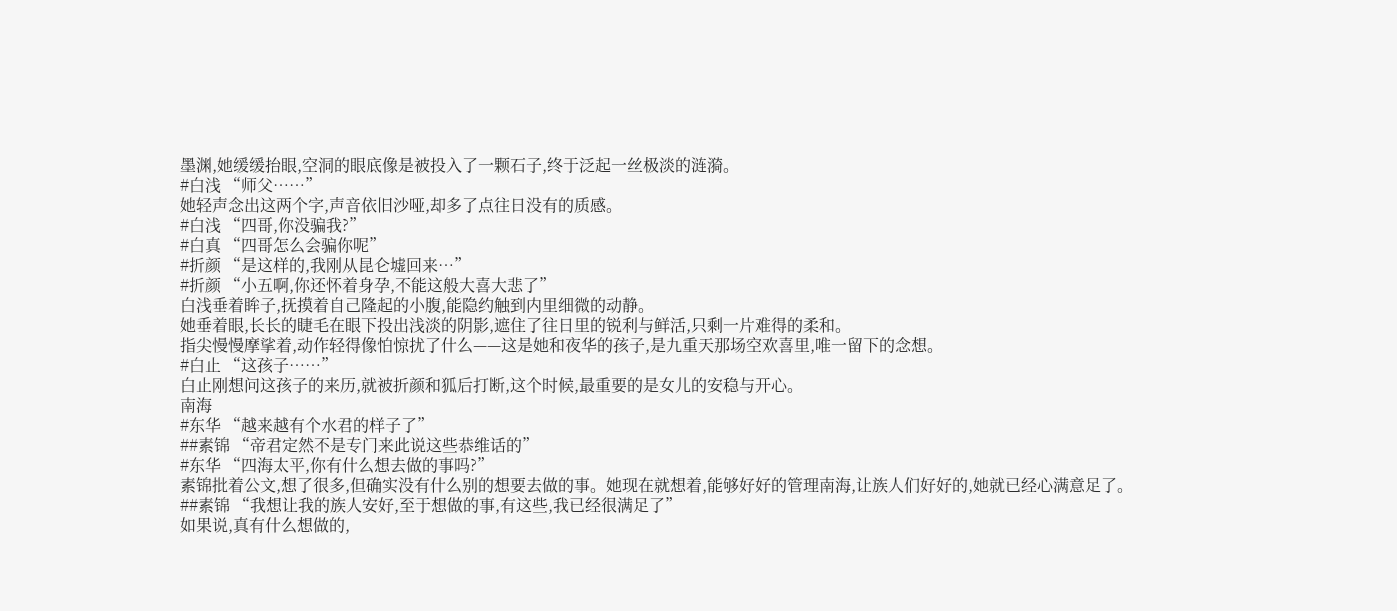墨渊,她缓缓抬眼,空洞的眼底像是被投入了一颗石子,终于泛起一丝极淡的涟漪。
#白浅 “师父……”
她轻声念出这两个字,声音依旧沙哑,却多了点往日没有的质感。
#白浅 “四哥,你没骗我?”
#白真 “四哥怎么会骗你呢”
#折颜 “是这样的,我刚从昆仑墟回来…”
#折颜 “小五啊,你还怀着身孕,不能这般大喜大悲了”
白浅垂着眸子,抚摸着自己隆起的小腹,能隐约触到内里细微的动静。
她垂着眼,长长的睫毛在眼下投出浅淡的阴影,遮住了往日里的锐利与鲜活,只剩一片难得的柔和。
指尖慢慢摩挲着,动作轻得像怕惊扰了什么——这是她和夜华的孩子,是九重天那场空欢喜里,唯一留下的念想。
#白止 “这孩子……”
白止刚想问这孩子的来历,就被折颜和狐后打断,这个时候,最重要的是女儿的安稳与开心。
南海
#东华 “越来越有个水君的样子了”
##素锦 “帝君定然不是专门来此说这些恭维话的”
#东华 “四海太平,你有什么想去做的事吗?”
素锦批着公文,想了很多,但确实没有什么别的想要去做的事。她现在就想着,能够好好的管理南海,让族人们好好的,她就已经心满意足了。
##素锦 “我想让我的族人安好,至于想做的事,有这些,我已经很满足了”
如果说,真有什么想做的,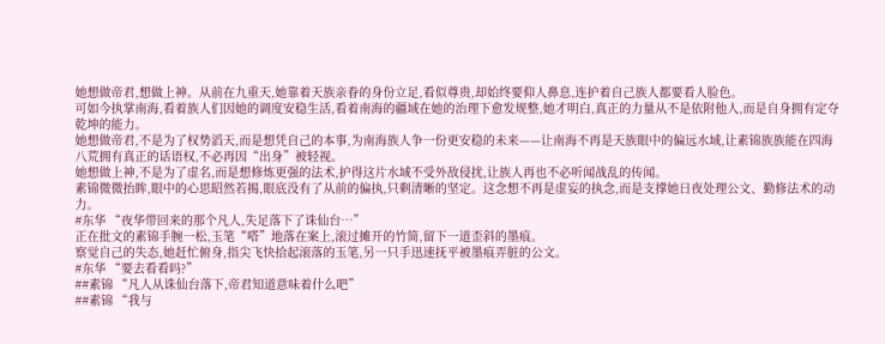她想做帝君,想做上神。从前在九重天,她靠着天族亲眷的身份立足,看似尊贵,却始终要仰人鼻息,连护着自己族人都要看人脸色。
可如今执掌南海,看着族人们因她的调度安稳生活,看着南海的疆域在她的治理下愈发规整,她才明白,真正的力量从不是依附他人,而是自身拥有定夺乾坤的能力。
她想做帝君,不是为了权势滔天,而是想凭自己的本事,为南海族人争一份更安稳的未来——让南海不再是天族眼中的偏远水域,让素锦族族能在四海八荒拥有真正的话语权,不必再因“出身”被轻视。
她想做上神,不是为了虚名,而是想修炼更强的法术,护得这片水域不受外敌侵扰,让族人再也不必听闻战乱的传闻。
素锦微微抬眸,眼中的心思昭然若揭,眼底没有了从前的偏执,只剩清晰的坚定。这念想不再是虚妄的执念,而是支撑她日夜处理公文、勤修法术的动力。
#东华 “夜华带回来的那个凡人,失足落下了诛仙台…”
正在批文的素锦手腕一松,玉笔“嗒”地落在案上,滚过摊开的竹简,留下一道歪斜的墨痕。
察觉自己的失态,她赶忙俯身,指尖飞快拾起滚落的玉笔,另一只手迅速抚平被墨痕弄脏的公文。
#东华 “要去看看吗?”
##素锦 “凡人从诛仙台落下,帝君知道意味着什么吧”
##素锦 “我与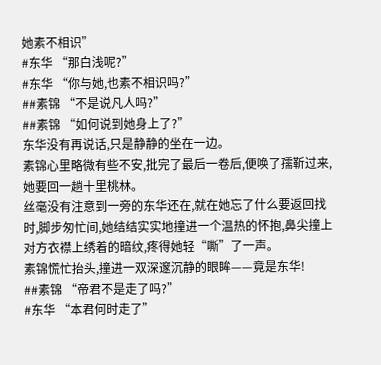她素不相识”
#东华 “那白浅呢?”
#东华 “你与她,也素不相识吗?”
##素锦 “不是说凡人吗?”
##素锦 “如何说到她身上了?”
东华没有再说话,只是静静的坐在一边。
素锦心里略微有些不安,批完了最后一卷后,便唤了孺靳过来,她要回一趟十里桃林。
丝毫没有注意到一旁的东华还在,就在她忘了什么要返回找时,脚步匆忙间,她结结实实地撞进一个温热的怀抱,鼻尖撞上对方衣襟上绣着的暗纹,疼得她轻“嘶”了一声。
素锦慌忙抬头,撞进一双深邃沉静的眼眸——竟是东华!
##素锦 “帝君不是走了吗?”
#东华 “本君何时走了”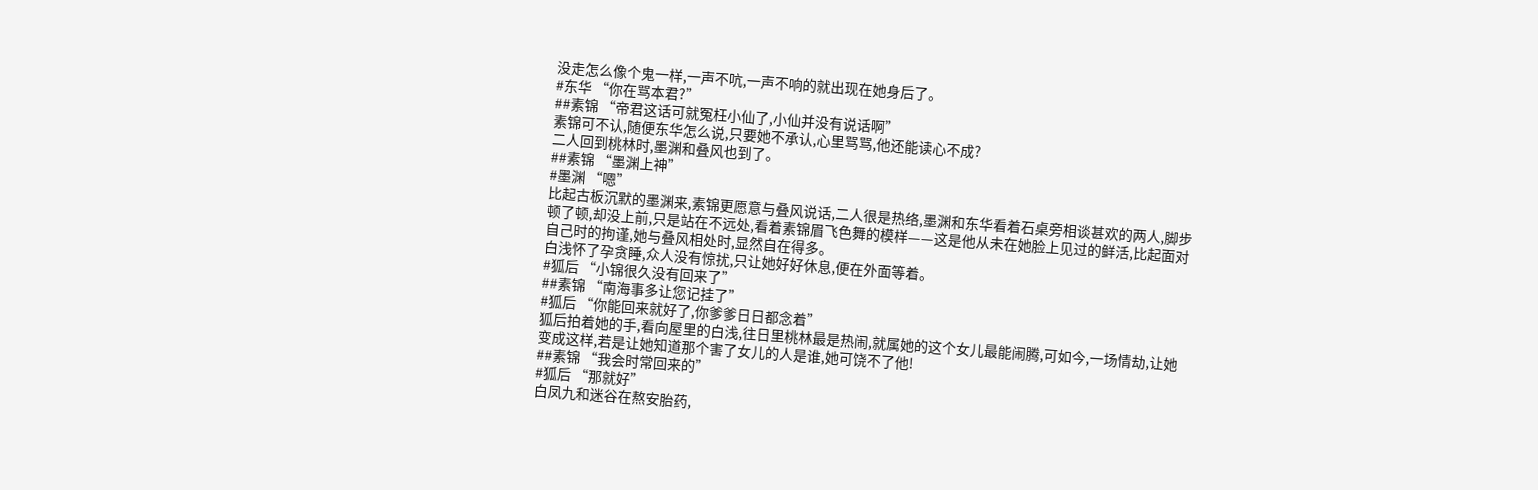没走怎么像个鬼一样,一声不吭,一声不响的就出现在她身后了。
#东华 “你在骂本君?”
##素锦 “帝君这话可就冤枉小仙了,小仙并没有说话啊”
素锦可不认,随便东华怎么说,只要她不承认,心里骂骂,他还能读心不成?
二人回到桃林时,墨渊和叠风也到了。
##素锦 “墨渊上神”
#墨渊 “嗯”
比起古板沉默的墨渊来,素锦更愿意与叠风说话,二人很是热络,墨渊和东华看着石桌旁相谈甚欢的两人,脚步顿了顿,却没上前,只是站在不远处,看着素锦眉飞色舞的模样——这是他从未在她脸上见过的鲜活,比起面对自己时的拘谨,她与叠风相处时,显然自在得多。
白浅怀了孕贪睡,众人没有惊扰,只让她好好休息,便在外面等着。
#狐后 “小锦很久没有回来了”
##素锦 “南海事多让您记挂了”
#狐后 “你能回来就好了,你爹爹日日都念着”
狐后拍着她的手,看向屋里的白浅,往日里桃林最是热闹,就属她的这个女儿最能闹腾,可如今,一场情劫,让她变成这样,若是让她知道那个害了女儿的人是谁,她可饶不了他!
##素锦 “我会时常回来的”
#狐后 “那就好”
白凤九和迷谷在熬安胎药,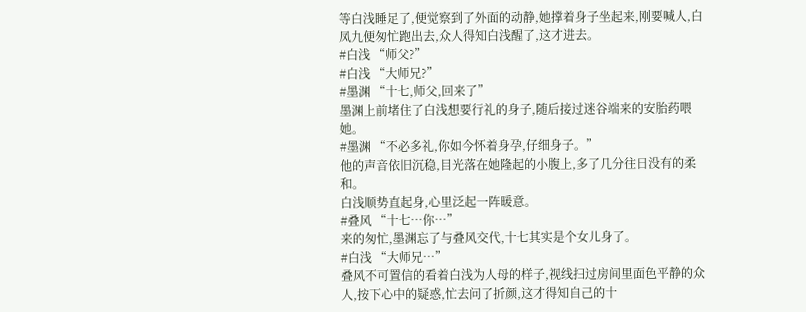等白浅睡足了,便觉察到了外面的动静,她撑着身子坐起来,刚要喊人,白凤九便匆忙跑出去,众人得知白浅醒了,这才进去。
#白浅 “师父?”
#白浅 “大师兄?”
#墨渊 “十七,师父,回来了”
墨渊上前堵住了白浅想要行礼的身子,随后接过迷谷端来的安胎药喂她。
#墨渊 “不必多礼,你如今怀着身孕,仔细身子。”
他的声音依旧沉稳,目光落在她隆起的小腹上,多了几分往日没有的柔和。
白浅顺势直起身,心里泛起一阵暖意。
#叠风 “十七…你…”
来的匆忙,墨渊忘了与叠风交代,十七其实是个女儿身了。
#白浅 “大师兄…”
叠风不可置信的看着白浅为人母的样子,视线扫过房间里面色平静的众人,按下心中的疑惑,忙去问了折颜,这才得知自己的十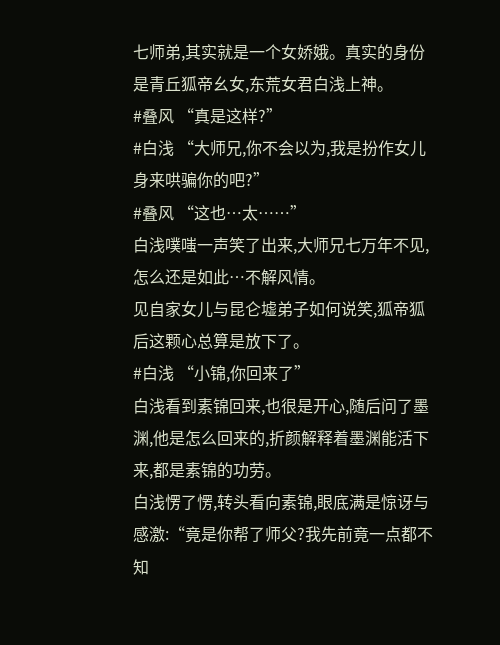七师弟,其实就是一个女娇娥。真实的身份是青丘狐帝幺女,东荒女君白浅上神。
#叠风 “真是这样?”
#白浅 “大师兄,你不会以为,我是扮作女儿身来哄骗你的吧?”
#叠风 “这也…太……”
白浅噗嗤一声笑了出来,大师兄七万年不见,怎么还是如此…不解风情。
见自家女儿与昆仑墟弟子如何说笑,狐帝狐后这颗心总算是放下了。
#白浅 “小锦,你回来了”
白浅看到素锦回来,也很是开心,随后问了墨渊,他是怎么回来的,折颜解释着墨渊能活下来,都是素锦的功劳。
白浅愣了愣,转头看向素锦,眼底满是惊讶与感激:“竟是你帮了师父?我先前竟一点都不知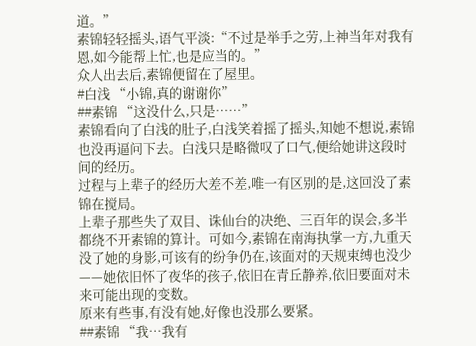道。”
素锦轻轻摇头,语气平淡:“不过是举手之劳,上神当年对我有恩,如今能帮上忙,也是应当的。”
众人出去后,素锦便留在了屋里。
#白浅 “小锦,真的谢谢你”
##素锦 “这没什么,只是……”
素锦看向了白浅的肚子,白浅笑着摇了摇头,知她不想说,素锦也没再逼问下去。白浅只是略微叹了口气,便给她讲这段时间的经历。
过程与上辈子的经历大差不差,唯一有区别的是,这回没了素锦在搅局。
上辈子那些失了双目、诛仙台的决绝、三百年的误会,多半都绕不开素锦的算计。可如今,素锦在南海执掌一方,九重天没了她的身影,可该有的纷争仍在,该面对的天规束缚也没少——她依旧怀了夜华的孩子,依旧在青丘静养,依旧要面对未来可能出现的变数。
原来有些事,有没有她,好像也没那么要紧。
##素锦 “我…我有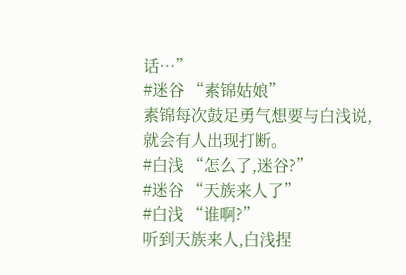话…”
#迷谷 “素锦姑娘”
素锦每次鼓足勇气想要与白浅说,就会有人出现打断。
#白浅 “怎么了,迷谷?”
#迷谷 “天族来人了”
#白浅 “谁啊?”
听到天族来人,白浅捏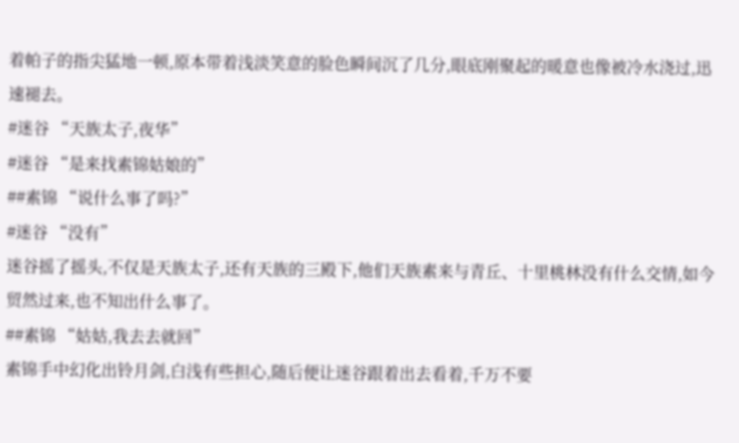着帕子的指尖猛地一顿,原本带着浅淡笑意的脸色瞬间沉了几分,眼底刚聚起的暖意也像被冷水浇过,迅速褪去。
#迷谷 “天族太子,夜华”
#迷谷 “是来找素锦姑娘的”
##素锦 “说什么事了吗?”
#迷谷 “没有”
迷谷摇了摇头,不仅是天族太子,还有天族的三殿下,他们天族素来与青丘、十里桃林没有什么交情,如今贸然过来,也不知出什么事了。
##素锦 “姑姑,我去去就回”
素锦手中幻化出铃月剑,白浅有些担心,随后便让迷谷跟着出去看着,千万不要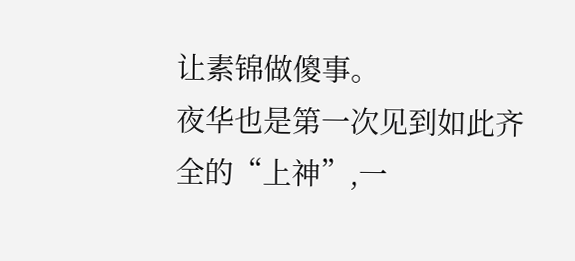让素锦做傻事。
夜华也是第一次见到如此齐全的“上神”,一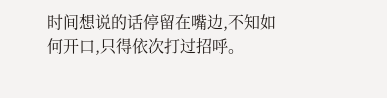时间想说的话停留在嘴边,不知如何开口,只得依次打过招呼。